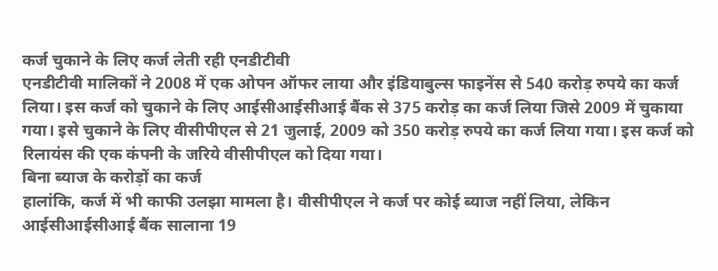कर्ज चुकाने के लिए कर्ज लेती रही एनडीटीवी
एनडीटीवी मालिकों ने 2008 में एक ओपन ऑफर लाया और इंडियाबुल्स फाइनेंस से 540 करोड़ रुपये का कर्ज लिया। इस कर्ज को चुकाने के लिए आईसीआईसीआई बैंक से 375 करोड़ का कर्ज लिया जिसे 2009 में चुकाया गया। इसे चुकाने के लिए वीसीपीएल से 21 जुलाई, 2009 को 350 करोड़ रुपये का कर्ज लिया गया। इस कर्ज को रिलायंस की एक कंपनी के जरिये वीसीपीएल को दिया गया।
बिना ब्याज के करोड़ों का कर्ज
हालांकि, कर्ज में भी काफी उलझा मामला है। वीसीपीएल ने कर्ज पर कोई ब्याज नहीं लिया, लेकिन आईसीआईसीआई बैंक सालाना 19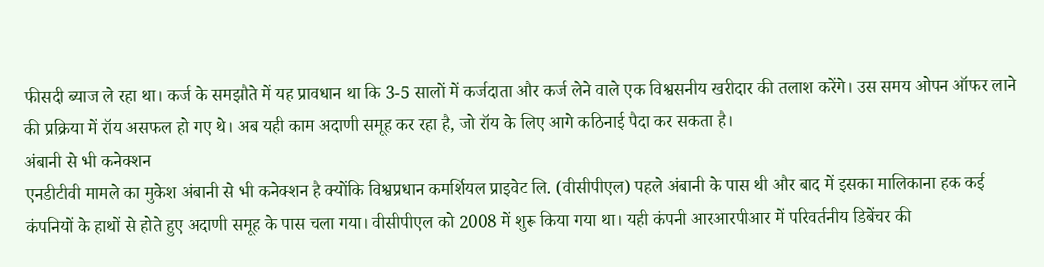फीसदी ब्याज ले रहा था। कर्ज के समझौते में यह प्रावधान था कि 3-5 सालों में कर्जदाता और कर्ज लेने वाले एक विश्वसनीय खरीदार की तलाश करेंगे। उस समय ओपन ऑफर लाने की प्रक्रिया में रॉय असफल हो गए थे। अब यही काम अदाणी समूह कर रहा है, जो रॉय के लिए आगे कठिनाई पैदा कर सकता है।
अंबानी से भी कनेक्शन
एनडीटीवी मामले का मुकेश अंबानी से भी कनेक्शन है क्योंकि विश्वप्रधान कमर्शियल प्राइवेट लि. (वीसीपीएल) पहले अंबानी के पास थी और बाद में इसका मालिकाना हक कई कंपनियों के हाथों से होते हुए अदाणी समूह के पास चला गया। वीसीपीएल को 2008 में शुरू किया गया था। यही कंपनी आरआरपीआर में परिवर्तनीय डिबेंचर की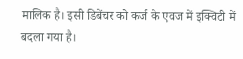मालिक है। इसी डिबेंचर को कर्ज के एवज में इक्विटी में बदला गया है।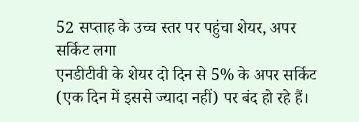52 सप्ताह के उच्च स्तर पर पहुंचा शेयर, अपर सर्किट लगा
एनडीटीवी के शेयर दो दिन से 5% के अपर सर्किट (एक दिन में इससे ज्यादा नहीं) पर बंद हो रहे हैं।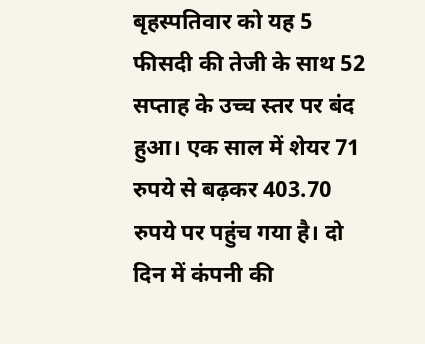बृहस्पतिवार को यह 5 फीसदी की तेजी के साथ 52 सप्ताह के उच्च स्तर पर बंद हुआ। एक साल में शेयर 71 रुपये से बढ़कर 403.70 रुपये पर पहुंच गया है। दो दिन में कंपनी की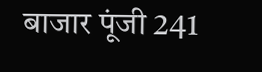बाजार पूंजी 241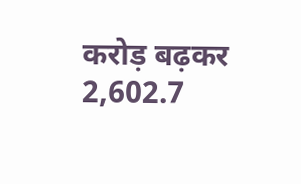करोड़ बढ़कर 2,602.7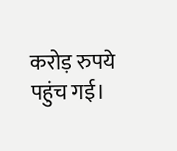करोड़ रुपये पहुंच गई।